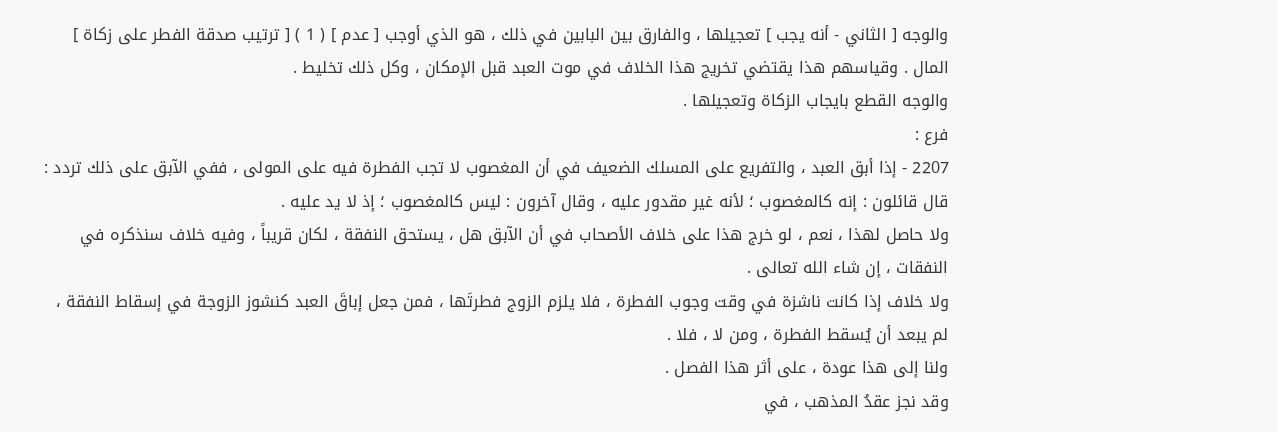والوجه [ الثاني - أنه يجب ] تعجيلها ، والفارق بين البابين في ذلك ، هو الذي أوجب [ عدم ] ( 1 ) [ ترتيب صدقة الفطر على زكاة ] المال . وقياسهم هذا يقتضي تخريج هذا الخلاف في موت العبد قبل الإمكان ، وكل ذلك تخليط .
والوجه القطع بايجاب الزكاة وتعجيلها .
فرع :
2207 - إذا أبق العبد ، والتفريع على المسلك الضعيف في أن المغصوب لا تجب الفطرة فيه على المولى ، ففي الآبق على ذلك تردد : قال قائلون : إنه كالمغصوب ؛ لأنه غير مقدور عليه ، وقال آخرون : ليس كالمغصوب ؛ إذ لا يد عليه .
ولا حاصل لهذا ، نعم ، لو خرج هذا على خلاف الأصحاب في أن الآبق هل ، يستحق النفقة ، لكان قريباً ، وفيه خلاف سنذكره في النفقات ، إن شاء الله تعالى .
ولا خلاف إذا كانت ناشزة في وقت وجوب الفطرة ، فلا يلزم الزوج فطرتَها ، فمن جعل إباقَ العبد كنشوز الزوجة في إسقاط النفقة ، لم يبعد أن يُسقط الفطرة ، ومن لا ، فلا .
ولنا إلى هذا عودة ، على أثر هذا الفصل .
وقد نجز عقدُ المذهب ، في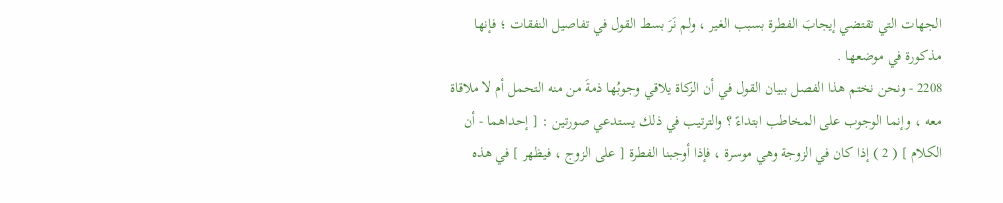الجهات التي تقتضي إيجابَ الفطرة بسبب الغير ، ولم نَرَ بسط القول في تفاصيل النفقات ؛ فإنها مذكورة في موضعها .
2208 - ونحن نختم هذا الفصل ببيان القول في أن الزكاة يلاقي وجوبُها ذمةَ من منه التحمل أم لا ملاقاة معه ، وإنما الوجوب على المخاطب ابتداءً ؟ والترتيب في ذلك يستدعي صورتين : [ إحداهما - أن الكلام ] ( 2 ) إذا كان في الزوجة وهي موسرة ، فإذا أوجبنا الفطرة [ على الزوج ، فيظهر ] في هذه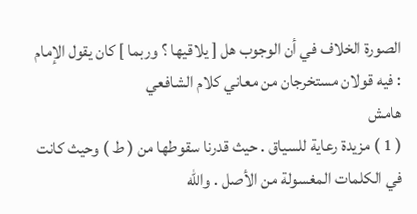الصورة الخلاف في أن الوجوب هل [ يلاقيها ؟ وربما ] كان يقول الإمام : فيه قولان مستخرجان من معاني كلام الشافعي
هامش
( 1 ) مزيدة رعاية للسياق . حيث قدرنا سقوطها من ( ط ) وحيث كانت في الكلمات المغسولة من الأصل . والله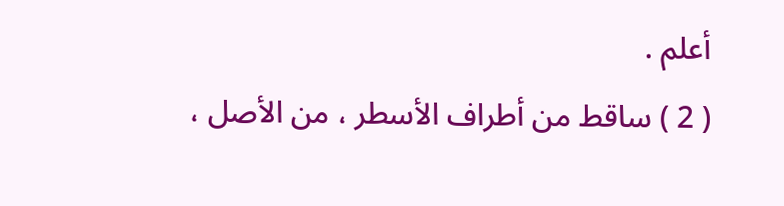أعلم .
( 2 ) ساقط من أطراف الأسطر ، من الأصل ،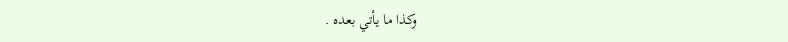وكذا ما يأتي بعده .